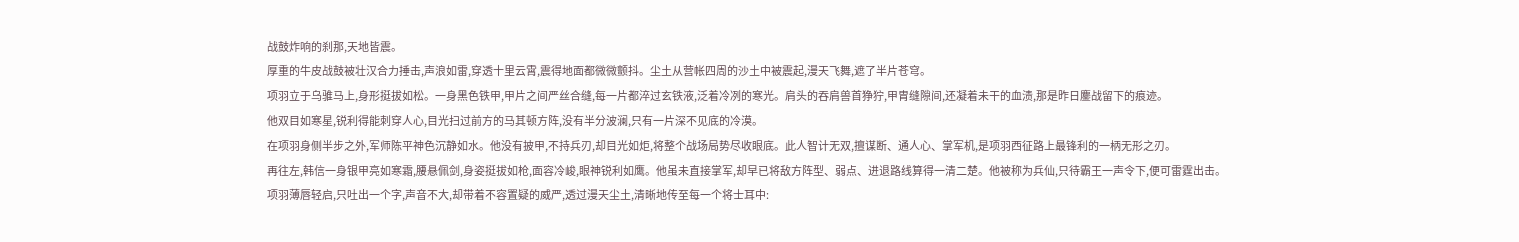战鼓炸响的刹那,天地皆震。
厚重的牛皮战鼓被壮汉合力捶击,声浪如雷,穿透十里云霄,震得地面都微微颤抖。尘土从营帐四周的沙土中被震起,漫天飞舞,遮了半片苍穹。
项羽立于乌骓马上,身形挺拔如松。一身黑色铁甲,甲片之间严丝合缝,每一片都淬过玄铁液,泛着冷冽的寒光。肩头的吞肩兽首狰狞,甲胄缝隙间,还凝着未干的血渍,那是昨日鏖战留下的痕迹。
他双目如寒星,锐利得能刺穿人心,目光扫过前方的马其顿方阵,没有半分波澜,只有一片深不见底的冷漠。
在项羽身侧半步之外,军师陈平神色沉静如水。他没有披甲,不持兵刃,却目光如炬,将整个战场局势尽收眼底。此人智计无双,擅谋断、通人心、掌军机,是项羽西征路上最锋利的一柄无形之刃。
再往左,韩信一身银甲亮如寒霜,腰悬佩剑,身姿挺拔如枪,面容冷峻,眼神锐利如鹰。他虽未直接掌军,却早已将敌方阵型、弱点、进退路线算得一清二楚。他被称为兵仙,只待霸王一声令下,便可雷霆出击。
项羽薄唇轻启,只吐出一个字,声音不大,却带着不容置疑的威严,透过漫天尘土,清晰地传至每一个将士耳中: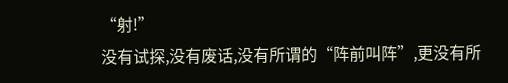“射!”
没有试探,没有废话,没有所谓的“阵前叫阵”,更没有所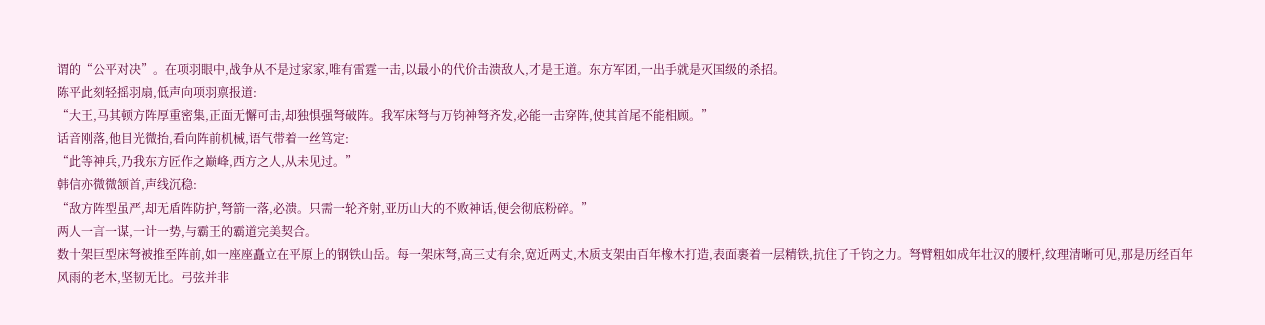谓的“公平对决”。在项羽眼中,战争从不是过家家,唯有雷霆一击,以最小的代价击溃敌人,才是王道。东方军团,一出手就是灭国级的杀招。
陈平此刻轻摇羽扇,低声向项羽禀报道:
“大王,马其顿方阵厚重密集,正面无懈可击,却独惧强弩破阵。我军床弩与万钧神弩齐发,必能一击穿阵,使其首尾不能相顾。”
话音刚落,他目光微抬,看向阵前机械,语气带着一丝笃定:
“此等神兵,乃我东方匠作之巅峰,西方之人,从未见过。”
韩信亦微微颔首,声线沉稳:
“敌方阵型虽严,却无盾阵防护,弩箭一落,必溃。只需一轮齐射,亚历山大的不败神话,便会彻底粉碎。”
两人一言一谋,一计一势,与霸王的霸道完美契合。
数十架巨型床弩被推至阵前,如一座座矗立在平原上的钢铁山岳。每一架床弩,高三丈有余,宽近两丈,木质支架由百年橡木打造,表面裹着一层精铁,抗住了千钧之力。弩臂粗如成年壮汉的腰杆,纹理清晰可见,那是历经百年风雨的老木,坚韧无比。弓弦并非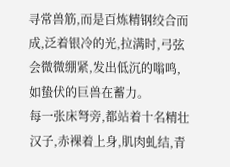寻常兽筋,而是百炼精钢绞合而成,泛着银冷的光,拉满时,弓弦会微微绷紧,发出低沉的嗡鸣,如蛰伏的巨兽在蓄力。
每一张床弩旁,都站着十名精壮汉子,赤裸着上身,肌肉虬结,青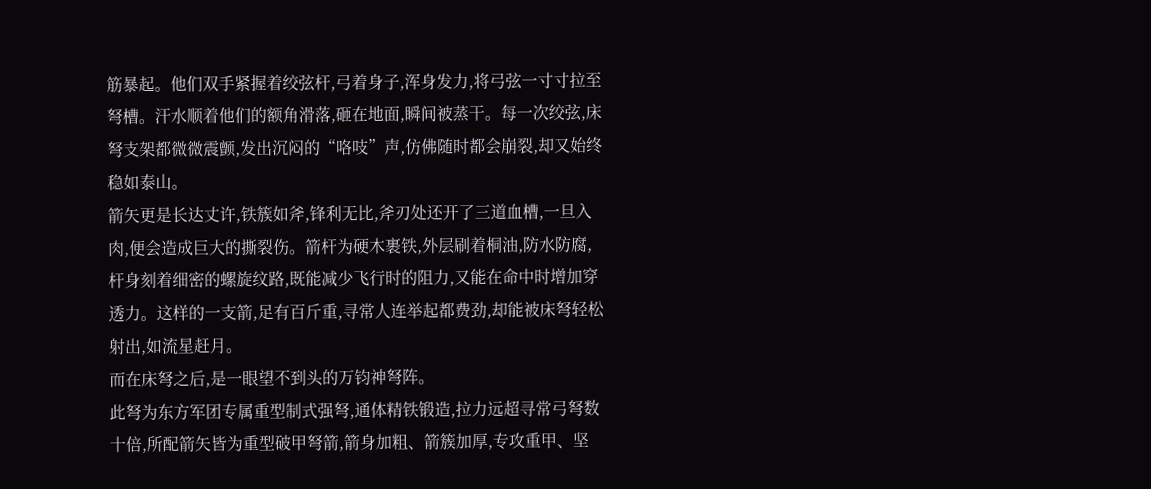筋暴起。他们双手紧握着绞弦杆,弓着身子,浑身发力,将弓弦一寸寸拉至弩槽。汗水顺着他们的额角滑落,砸在地面,瞬间被蒸干。每一次绞弦,床弩支架都微微震颤,发出沉闷的“咯吱”声,仿佛随时都会崩裂,却又始终稳如泰山。
箭矢更是长达丈许,铁簇如斧,锋利无比,斧刃处还开了三道血槽,一旦入肉,便会造成巨大的撕裂伤。箭杆为硬木裹铁,外层刷着桐油,防水防腐,杆身刻着细密的螺旋纹路,既能减少飞行时的阻力,又能在命中时增加穿透力。这样的一支箭,足有百斤重,寻常人连举起都费劲,却能被床弩轻松射出,如流星赶月。
而在床弩之后,是一眼望不到头的万钧神弩阵。
此弩为东方军团专属重型制式强弩,通体精铁锻造,拉力远超寻常弓弩数十倍,所配箭矢皆为重型破甲弩箭,箭身加粗、箭簇加厚,专攻重甲、坚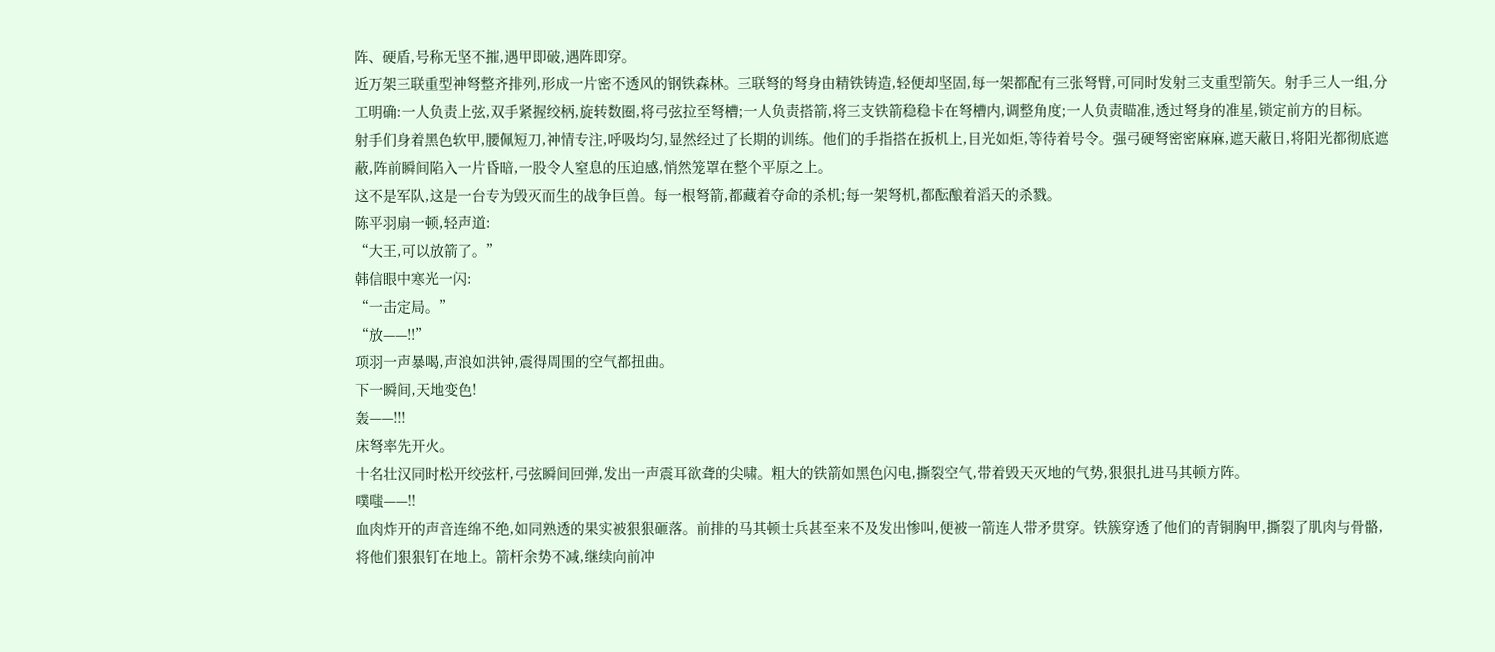阵、硬盾,号称无坚不摧,遇甲即破,遇阵即穿。
近万架三联重型神弩整齐排列,形成一片密不透风的钢铁森林。三联弩的弩身由精铁铸造,轻便却坚固,每一架都配有三张弩臂,可同时发射三支重型箭矢。射手三人一组,分工明确:一人负责上弦,双手紧握绞柄,旋转数圈,将弓弦拉至弩槽;一人负责搭箭,将三支铁箭稳稳卡在弩槽内,调整角度;一人负责瞄准,透过弩身的准星,锁定前方的目标。
射手们身着黑色软甲,腰佩短刀,神情专注,呼吸均匀,显然经过了长期的训练。他们的手指搭在扳机上,目光如炬,等待着号令。强弓硬弩密密麻麻,遮天蔽日,将阳光都彻底遮蔽,阵前瞬间陷入一片昏暗,一股令人窒息的压迫感,悄然笼罩在整个平原之上。
这不是军队,这是一台专为毁灭而生的战争巨兽。每一根弩箭,都藏着夺命的杀机;每一架弩机,都酝酿着滔天的杀戮。
陈平羽扇一顿,轻声道:
“大王,可以放箭了。”
韩信眼中寒光一闪:
“一击定局。”
“放——!!”
项羽一声暴喝,声浪如洪钟,震得周围的空气都扭曲。
下一瞬间,天地变色!
轰——!!!
床弩率先开火。
十名壮汉同时松开绞弦杆,弓弦瞬间回弹,发出一声震耳欲聋的尖啸。粗大的铁箭如黑色闪电,撕裂空气,带着毁天灭地的气势,狠狠扎进马其顿方阵。
噗嗤——!!
血肉炸开的声音连绵不绝,如同熟透的果实被狠狠砸落。前排的马其顿士兵甚至来不及发出惨叫,便被一箭连人带矛贯穿。铁簇穿透了他们的青铜胸甲,撕裂了肌肉与骨骼,将他们狠狠钉在地上。箭杆余势不减,继续向前冲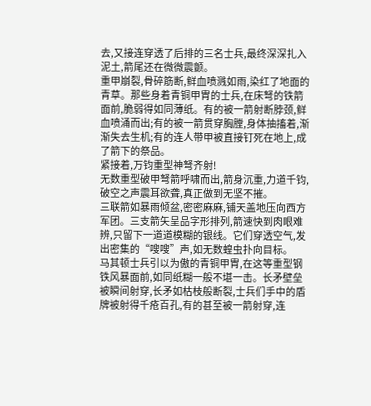去,又接连穿透了后排的三名士兵,最终深深扎入泥土,箭尾还在微微震颤。
重甲崩裂,骨碎筋断,鲜血喷溅如雨,染红了地面的青草。那些身着青铜甲胄的士兵,在床弩的铁箭面前,脆弱得如同薄纸。有的被一箭射断脖颈,鲜血喷涌而出;有的被一箭贯穿胸膛,身体抽搐着,渐渐失去生机;有的连人带甲被直接钉死在地上,成了箭下的祭品。
紧接着,万钧重型神弩齐射!
无数重型破甲弩箭呼啸而出,箭身沉重,力道千钧,破空之声震耳欲聋,真正做到无坚不摧。
三联箭如暴雨倾盆,密密麻麻,铺天盖地压向西方军团。三支箭矢呈品字形排列,箭速快到肉眼难辨,只留下一道道模糊的银线。它们穿透空气,发出密集的“嗖嗖”声,如无数蝗虫扑向目标。
马其顿士兵引以为傲的青铜甲胄,在这等重型钢铁风暴面前,如同纸糊一般不堪一击。长矛壁垒被瞬间射穿,长矛如枯枝般断裂,士兵们手中的盾牌被射得千疮百孔,有的甚至被一箭射穿,连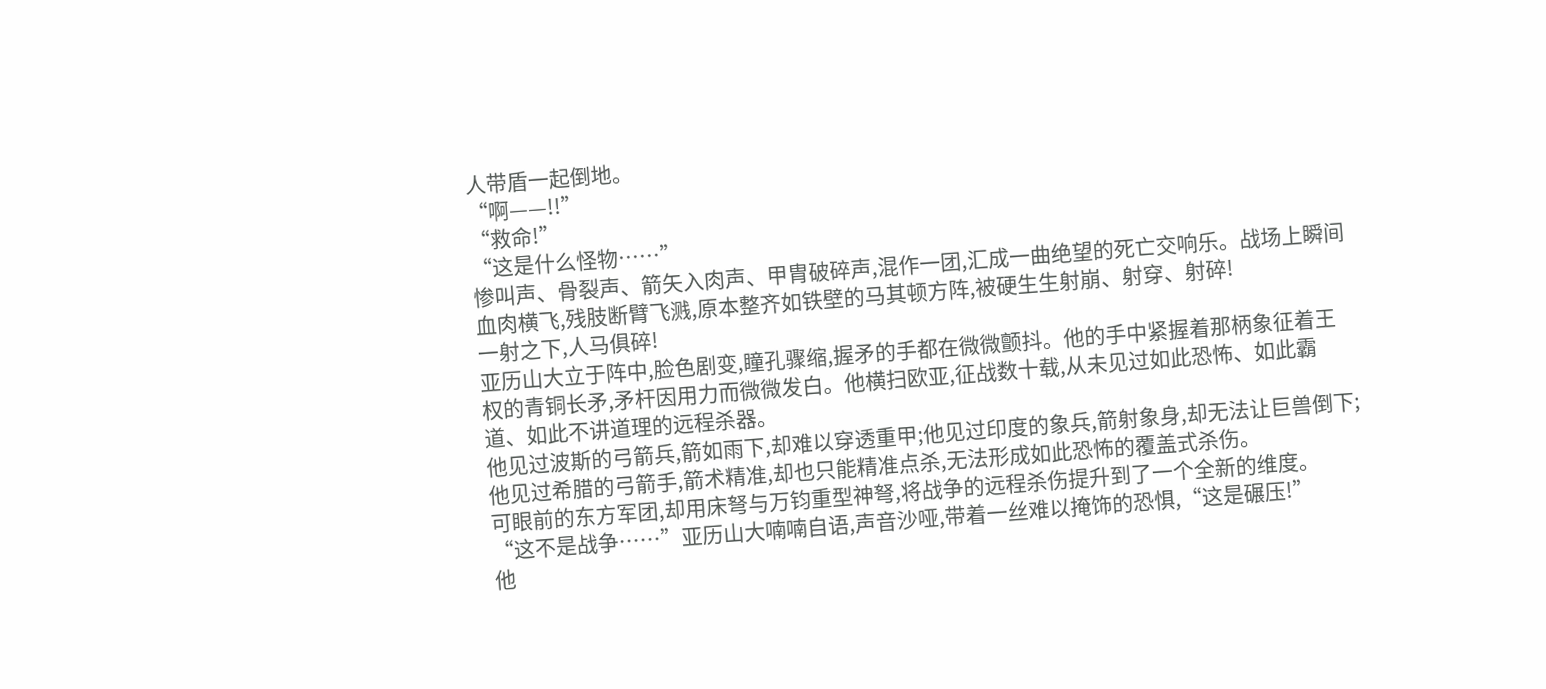人带盾一起倒地。
“啊——!!”
“救命!”
“这是什么怪物……”
惨叫声、骨裂声、箭矢入肉声、甲胄破碎声,混作一团,汇成一曲绝望的死亡交响乐。战场上瞬间血肉横飞,残肢断臂飞溅,原本整齐如铁壁的马其顿方阵,被硬生生射崩、射穿、射碎!
一射之下,人马俱碎!
亚历山大立于阵中,脸色剧变,瞳孔骤缩,握矛的手都在微微颤抖。他的手中紧握着那柄象征着王权的青铜长矛,矛杆因用力而微微发白。他横扫欧亚,征战数十载,从未见过如此恐怖、如此霸道、如此不讲道理的远程杀器。
他见过波斯的弓箭兵,箭如雨下,却难以穿透重甲;他见过印度的象兵,箭射象身,却无法让巨兽倒下;他见过希腊的弓箭手,箭术精准,却也只能精准点杀,无法形成如此恐怖的覆盖式杀伤。
可眼前的东方军团,却用床弩与万钧重型神弩,将战争的远程杀伤提升到了一个全新的维度。
“这不是战争……”亚历山大喃喃自语,声音沙哑,带着一丝难以掩饰的恐惧,“这是碾压!”
他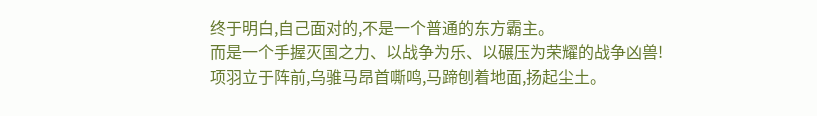终于明白,自己面对的,不是一个普通的东方霸主。
而是一个手握灭国之力、以战争为乐、以碾压为荣耀的战争凶兽!
项羽立于阵前,乌骓马昂首嘶鸣,马蹄刨着地面,扬起尘土。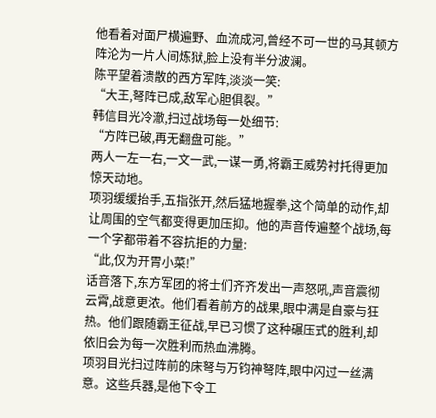他看着对面尸横遍野、血流成河,曾经不可一世的马其顿方阵沦为一片人间炼狱,脸上没有半分波澜。
陈平望着溃散的西方军阵,淡淡一笑:
“大王,弩阵已成,敌军心胆俱裂。”
韩信目光冷澈,扫过战场每一处细节:
“方阵已破,再无翻盘可能。”
两人一左一右,一文一武,一谋一勇,将霸王威势衬托得更加惊天动地。
项羽缓缓抬手,五指张开,然后猛地握拳,这个简单的动作,却让周围的空气都变得更加压抑。他的声音传遍整个战场,每一个字都带着不容抗拒的力量:
“此,仅为开胃小菜!”
话音落下,东方军团的将士们齐齐发出一声怒吼,声音震彻云霄,战意更浓。他们看着前方的战果,眼中满是自豪与狂热。他们跟随霸王征战,早已习惯了这种碾压式的胜利,却依旧会为每一次胜利而热血沸腾。
项羽目光扫过阵前的床弩与万钧神弩阵,眼中闪过一丝满意。这些兵器,是他下令工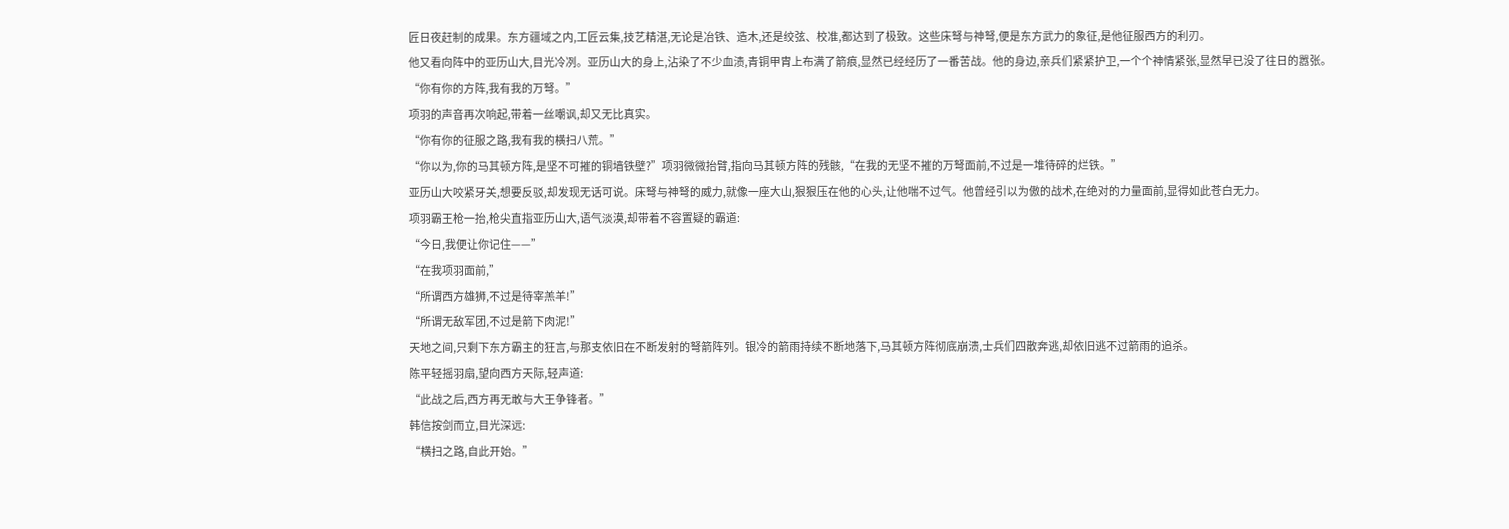匠日夜赶制的成果。东方疆域之内,工匠云集,技艺精湛,无论是冶铁、造木,还是绞弦、校准,都达到了极致。这些床弩与神弩,便是东方武力的象征,是他征服西方的利刃。
他又看向阵中的亚历山大,目光冷冽。亚历山大的身上,沾染了不少血渍,青铜甲胄上布满了箭痕,显然已经经历了一番苦战。他的身边,亲兵们紧紧护卫,一个个神情紧张,显然早已没了往日的嚣张。
“你有你的方阵,我有我的万弩。”
项羽的声音再次响起,带着一丝嘲讽,却又无比真实。
“你有你的征服之路,我有我的横扫八荒。”
“你以为,你的马其顿方阵,是坚不可摧的铜墙铁壁?”项羽微微抬臂,指向马其顿方阵的残骸,“在我的无坚不摧的万弩面前,不过是一堆待碎的烂铁。”
亚历山大咬紧牙关,想要反驳,却发现无话可说。床弩与神弩的威力,就像一座大山,狠狠压在他的心头,让他喘不过气。他曾经引以为傲的战术,在绝对的力量面前,显得如此苍白无力。
项羽霸王枪一抬,枪尖直指亚历山大,语气淡漠,却带着不容置疑的霸道:
“今日,我便让你记住——”
“在我项羽面前,”
“所谓西方雄狮,不过是待宰羔羊!”
“所谓无敌军团,不过是箭下肉泥!”
天地之间,只剩下东方霸主的狂言,与那支依旧在不断发射的弩箭阵列。银冷的箭雨持续不断地落下,马其顿方阵彻底崩溃,士兵们四散奔逃,却依旧逃不过箭雨的追杀。
陈平轻摇羽扇,望向西方天际,轻声道:
“此战之后,西方再无敢与大王争锋者。”
韩信按剑而立,目光深远:
“横扫之路,自此开始。”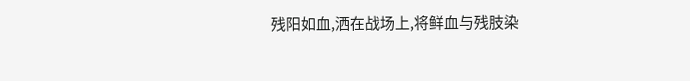残阳如血,洒在战场上,将鲜血与残肢染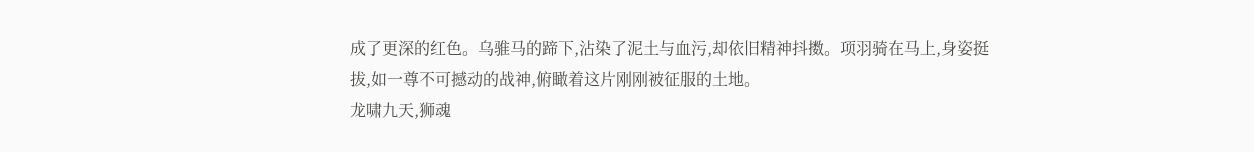成了更深的红色。乌骓马的蹄下,沾染了泥土与血污,却依旧精神抖擞。项羽骑在马上,身姿挺拔,如一尊不可撼动的战神,俯瞰着这片刚刚被征服的土地。
龙啸九天,狮魂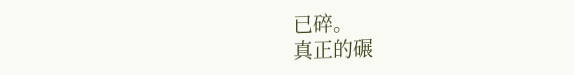已碎。
真正的碾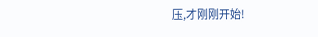压,才刚刚开始!